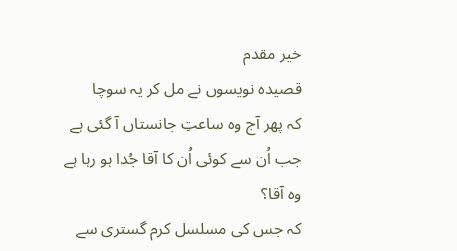خیر مقدم
قصیدہ نویسوں نے مل کر یہ سوچا
کہ پھر آج وہ ساعتِ جانستاں آ گئی ہے
جب اُن سے کوئی اُن کا آقا جُدا ہو رہا ہے
وہ آقا؟
کہ جس کی مسلسل کرم گستری سے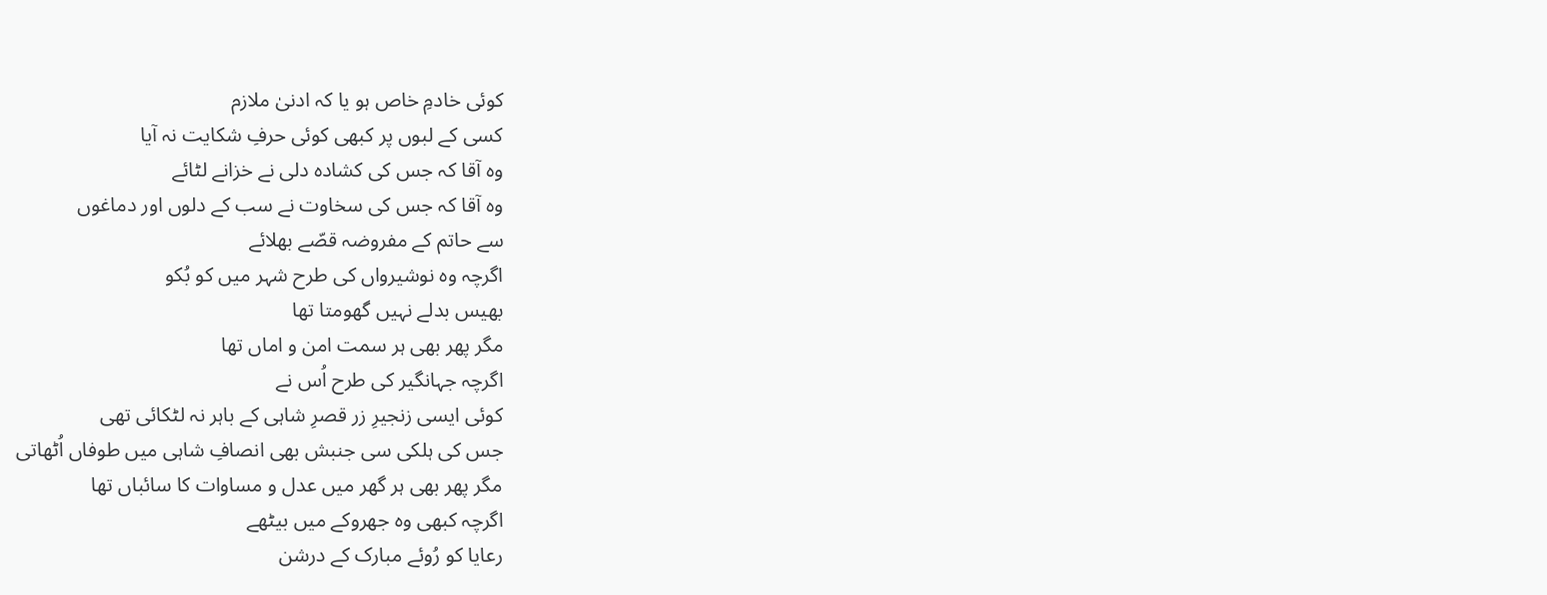کوئی خادمِ خاص ہو یا کہ ادنیٰ ملازم
کسی کے لبوں پر کبھی کوئی حرفِ شکایت نہ آیا
وہ آقا کہ جس کی کشادہ دلی نے خزانے لٹائے
وہ آقا کہ جس کی سخاوت نے سب کے دلوں اور دماغوں
سے حاتم کے مفروضہ قصّے بھلائے
اگرچہ وہ نوشیرواں کی طرح شہر میں کو بُکو
بھیس بدلے نہیں گھومتا تھا
مگر پھر بھی ہر سمت امن و اماں تھا
اگرچہ جہانگیر کی طرح اُس نے
کوئی ایسی زنجیرِ زر قصرِ شاہی کے باہر نہ لٹکائی تھی
جس کی ہلکی سی جنبش بھی انصافِ شاہی میں طوفاں اُٹھاتی
مگر پھر بھی ہر گھر میں عدل و مساوات کا سائباں تھا
اگرچہ کبھی وہ جھروکے میں بیٹھے
رعایا کو رُوئے مبارک کے درشن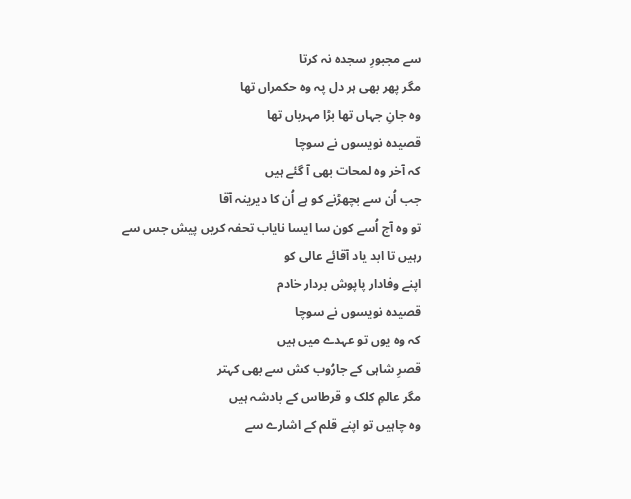سے مجبورِ سجدہ نہ کرتا
مگر پھر بھی ہر دل پہ وہ حکمراں تھا
وہ جانِ جہاں تھا بڑا مہرباں تھا
قصیدہ نویسوں نے سوچا
کہ آخر وہ لمحات بھی آ گئے ہیں
جب اُن سے بچھڑنے کو ہے اُن کا دیرینہ آقا
تو وہ آج اُسے کون سا ایسا نایاب تحفہ کریں پیش جس سے
رہیں تا ابد یاد آقائے عالی کو
اپنے وفادار پاپوش بردار خادم
قصیدہ نویسوں نے سوچا
کہ وہ یوں تو عہدے میں ہیں
قصرِ شاہی کے جارُوب کش سے بھی کہتر
مگر عالمِ کلک و قرطاس کے بادشہ ہیں
وہ چاہیں تو اپنے قلم کے اشارے سے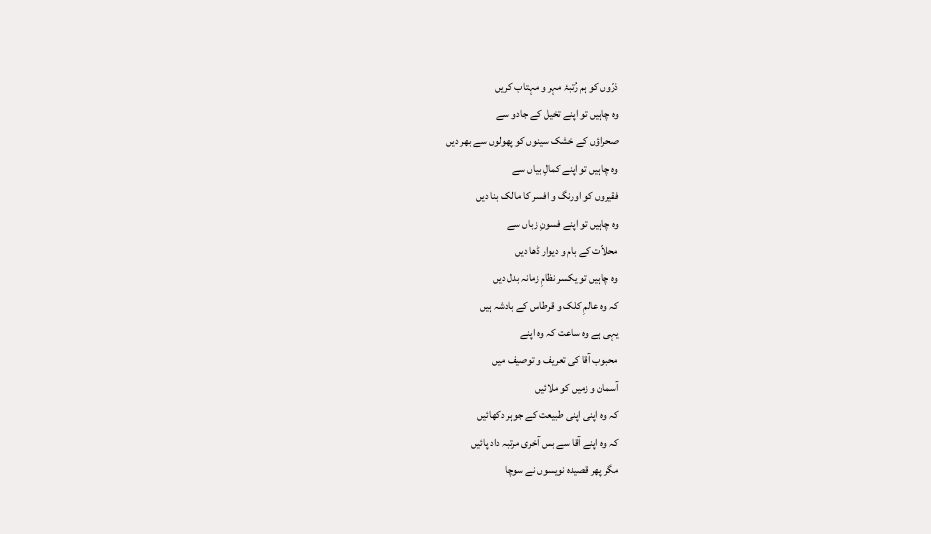ذرّوں کو ہم رُتبۂ مہر و مہتاب کریں
وہ چاہیں تو اپنے تخیل کے جادو سے
صحراؤں کے خشک سینوں کو پھولوں سے بھر دیں
وہ چاہیں تو اپنے کمالِ بیاں سے
فقیروں کو اورنگ و افسر کا مالک بنا دیں
وہ چاہیں تو اپنے فسونِ زباں سے
محلاّت کے بام و دیوار ڈھا دیں
وہ چاہیں تو یکسر نظامِ زمانہ بدل دیں
کہ وہ عالمِ کلک و قرطاس کے بادشہ ہیں
یہی ہے وہ ساعت کہ وہ اپنے
محبوب آقا کی تعریف و توصیف میں
آسمان و زمیں کو ملائیں
کہ وہ اپنی اپنی طبیعت کے جوہر دکھائیں
کہ وہ اپنے آقا سے بس آخری مرتبہ داد پائیں
مگر پھر قصیدہ نویسوں نے سوچا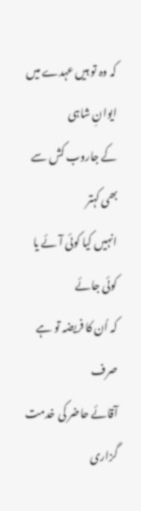کہ وہ تو ہیں عہدے میں ایوانِ شاہی
کے جاروب کش سے بھی کہتر
انہیں کیا کوئی آئے یا کوئی جائے
کہ اُن کا فریضہ تو ہے صرف
آقائے حاضر کی خدمت گزاری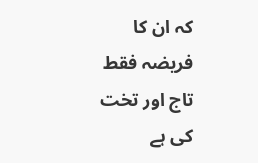کہ ان کا فریضہ فقط تاج اور تخت کی ہے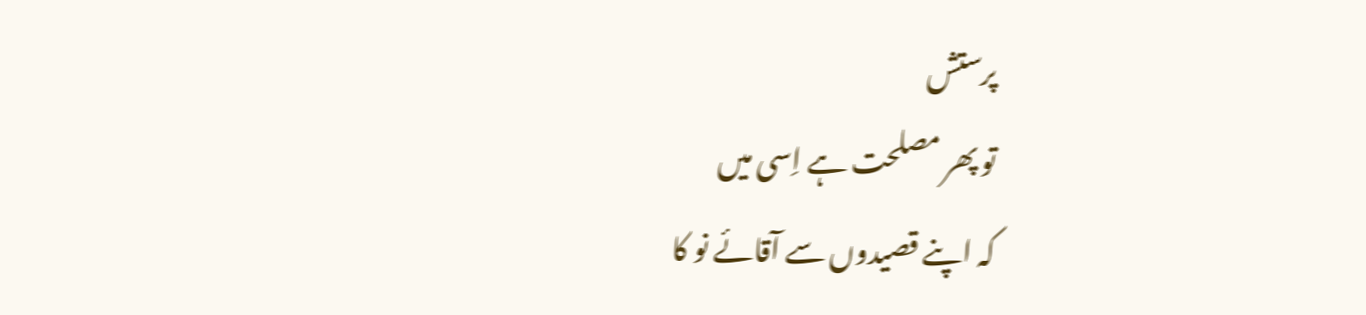پرستش
تو پھر مصلحت ہے اِسی میں
کہ اپنے قصیدوں سے آقائے نو کا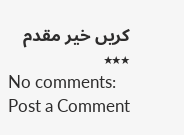کریں خیر مقدم
٭٭٭
No comments:
Post a Comment